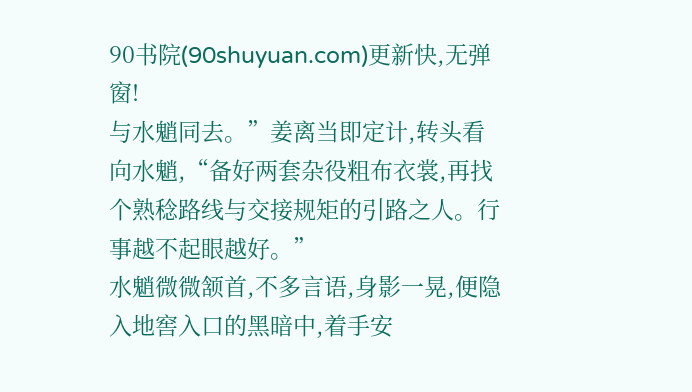90书院(90shuyuan.com)更新快,无弹窗!
与水魈同去。”姜离当即定计,转头看向水魈,“备好两套杂役粗布衣裳,再找个熟稔路线与交接规矩的引路之人。行事越不起眼越好。”
水魈微微颔首,不多言语,身影一晃,便隐入地窖入口的黑暗中,着手安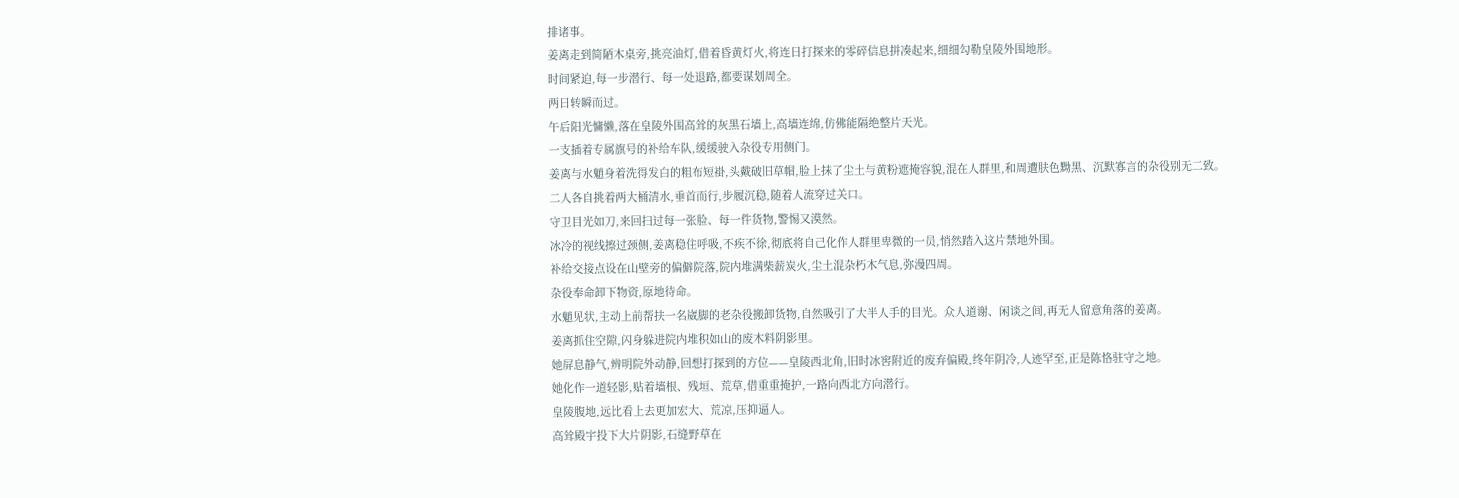排诸事。
姜离走到简陋木桌旁,挑亮油灯,借着昏黄灯火,将连日打探来的零碎信息拼凑起来,细细勾勒皇陵外围地形。
时间紧迫,每一步潜行、每一处退路,都要谋划周全。
两日转瞬而过。
午后阳光慵懒,落在皇陵外围高耸的灰黑石墙上,高墙连绵,仿佛能隔绝整片天光。
一支插着专属旗号的补给车队,缓缓驶入杂役专用侧门。
姜离与水魈身着洗得发白的粗布短褂,头戴破旧草帽,脸上抹了尘土与黄粉遮掩容貌,混在人群里,和周遭肤色黝黑、沉默寡言的杂役别无二致。
二人各自挑着两大桶清水,垂首而行,步履沉稳,随着人流穿过关口。
守卫目光如刀,来回扫过每一张脸、每一件货物,警惕又漠然。
冰冷的视线擦过颈侧,姜离稳住呼吸,不疾不徐,彻底将自己化作人群里卑微的一员,悄然踏入这片禁地外围。
补给交接点设在山壁旁的偏僻院落,院内堆满柴薪炭火,尘土混杂朽木气息,弥漫四周。
杂役奉命卸下物资,原地待命。
水魈见状,主动上前帮扶一名崴脚的老杂役搬卸货物,自然吸引了大半人手的目光。众人道谢、闲谈之间,再无人留意角落的姜离。
姜离抓住空隙,闪身躲进院内堆积如山的废木料阴影里。
她屏息静气,辨明院外动静,回想打探到的方位——皇陵西北角,旧时冰窖附近的废弃偏殿,终年阴冷,人迹罕至,正是陈恪驻守之地。
她化作一道轻影,贴着墙根、残垣、荒草,借重重掩护,一路向西北方向潜行。
皇陵腹地,远比看上去更加宏大、荒凉,压抑逼人。
高耸殿宇投下大片阴影,石缝野草在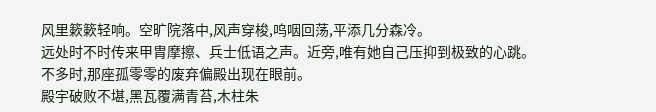风里簌簌轻响。空旷院落中,风声穿梭,呜咽回荡,平添几分森冷。
远处时不时传来甲胄摩擦、兵士低语之声。近旁,唯有她自己压抑到极致的心跳。
不多时,那座孤零零的废弃偏殿出现在眼前。
殿宇破败不堪,黑瓦覆满青苔,木柱朱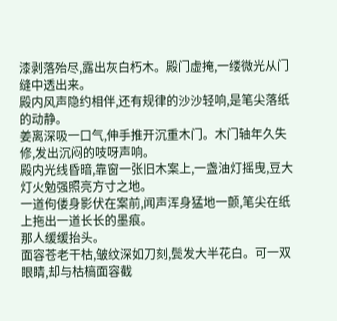漆剥落殆尽,露出灰白朽木。殿门虚掩,一缕微光从门缝中透出来。
殿内风声隐约相伴,还有规律的沙沙轻响,是笔尖落纸的动静。
姜离深吸一口气,伸手推开沉重木门。木门轴年久失修,发出沉闷的吱呀声响。
殿内光线昏暗,靠窗一张旧木案上,一盏油灯摇曳,豆大灯火勉强照亮方寸之地。
一道佝偻身影伏在案前,闻声浑身猛地一颤,笔尖在纸上拖出一道长长的墨痕。
那人缓缓抬头。
面容苍老干枯,皱纹深如刀刻,鬓发大半花白。可一双眼睛,却与枯槁面容截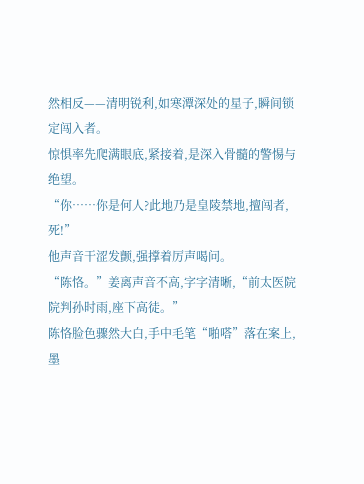然相反——清明锐利,如寒潭深处的星子,瞬间锁定闯入者。
惊惧率先爬满眼底,紧接着,是深入骨髓的警惕与绝望。
“你……你是何人?此地乃是皇陵禁地,擅闯者,死!”
他声音干涩发颤,强撑着厉声喝问。
“陈恪。”姜离声音不高,字字清晰,“前太医院院判孙时雨,座下高徒。”
陈恪脸色骤然大白,手中毛笔“啪嗒”落在案上,墨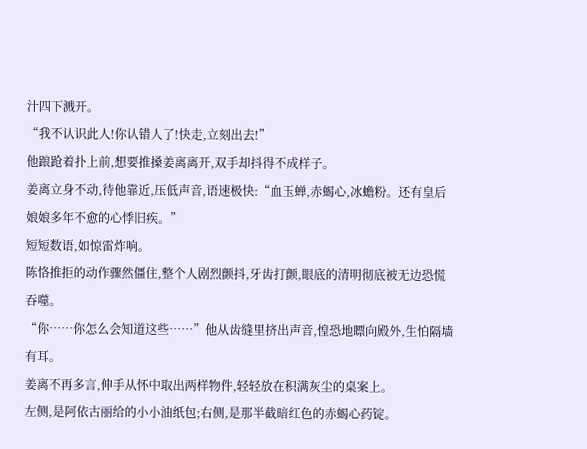汁四下溅开。
“我不认识此人!你认错人了!快走,立刻出去!”
他踉跄着扑上前,想要推搡姜离离开,双手却抖得不成样子。
姜离立身不动,待他靠近,压低声音,语速极快:“血玉蝉,赤蝎心,冰蟾粉。还有皇后娘娘多年不愈的心悸旧疾。”
短短数语,如惊雷炸响。
陈恪推拒的动作骤然僵住,整个人剧烈颤抖,牙齿打颤,眼底的清明彻底被无边恐慌吞噬。
“你……你怎么会知道这些……”他从齿缝里挤出声音,惶恐地瞟向殿外,生怕隔墙有耳。
姜离不再多言,伸手从怀中取出两样物件,轻轻放在积满灰尘的桌案上。
左侧,是阿依古丽给的小小油纸包;右侧,是那半截暗红色的赤蝎心药锭。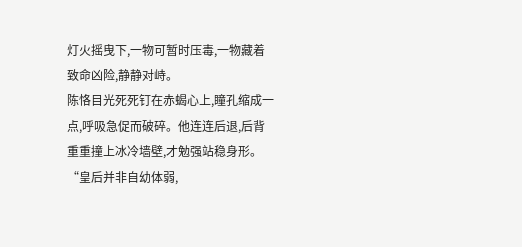灯火摇曳下,一物可暂时压毒,一物藏着致命凶险,静静对峙。
陈恪目光死死钉在赤蝎心上,瞳孔缩成一点,呼吸急促而破碎。他连连后退,后背重重撞上冰冷墙壁,才勉强站稳身形。
“皇后并非自幼体弱,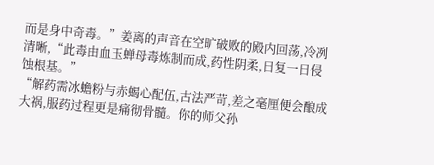而是身中奇毒。”姜离的声音在空旷破败的殿内回荡,冷冽清晰,“此毒由血玉蝉母毒炼制而成,药性阴柔,日复一日侵蚀根基。”
“解药需冰蟾粉与赤蝎心配伍,古法严苛,差之毫厘便会酿成大祸,服药过程更是痛彻骨髓。你的师父孙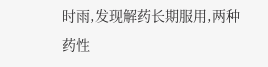时雨,发现解药长期服用,两种药性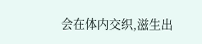会在体内交织,滋生出